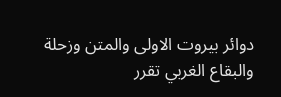دوائر بيروت الاولى والمتن وزحلة والبقاع الغربي تقرر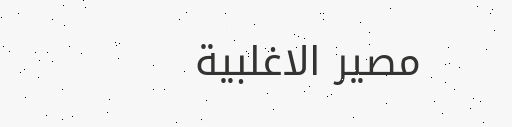مصير الاغلبية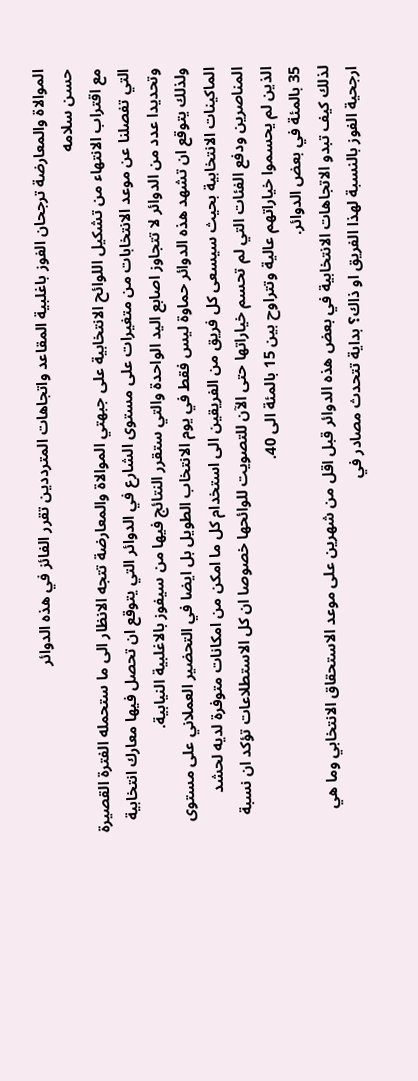الموالاة والمعارضة ترجحان الفوز باغلبية المقاعد واتجاهات المترددين تقرر الفائز في هذه الدوائر
حسن سلامه
مع اقتراب الانتهاء من تشكيل اللوائح الانتخابية على جبهتي الموالاة والمعارضة تتجه الانظار الى ما ستحمله الفترة القصيرة التي تفصلنا عن موعد الانتخابات من متغيرات على مستوى الشارع في الدوائر التي يتوقع ان تحصل فيها معارك انتخابية وتحديدا عدد من الدوائر لا تتجاوز اصابع اليد الواحدة والتي ستقرر النتائج فيها من سيفوز بالاغلبية النيابية.
ولذلك يتوقع ان تشهد هذه الدوائر حماوة ليس فقط في يوم الانتخاب الطويل بل ايضا في التحضير العملاني على مستوى الماكينات الانتخابية بحيث سيسعى كل فريق من الفريقين الى استخدام كل ما امكن من امكانات متوفرة لديه لحشد المناصرين ودفع الفئات التي لم تحسم خياراتها حتى الآن للتصويت للوائحها خصوصا ان كل الاستطلاعات تؤكد ان نسبة الذين لم يحسموا خياراتهم عالية وتتراوح بين 15 بالمئة الى 40.
35 بالمئة في بعض الدوائر.
لذلك كيف تبدو الاتجاهات الانتخابية في بعض هذه الدوائر قبل اقل من شهرين على موعد الاستحقاق الانتخابي وما هي ارجحية الفوز بالنسبة لهذا الفريق او ذاك؟ بداية تتحدث مصادر في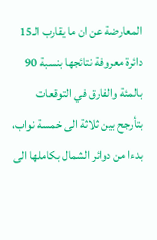المعارضة عن ان ما يقارب الـ15 دائرة معروفة نتائجها بنسبة 90 بالمئة والفارق في التوقعات بتأرجح بين ثلاثة الى خمسة نواب، بدءا من دوائر الشمال بكاملها الى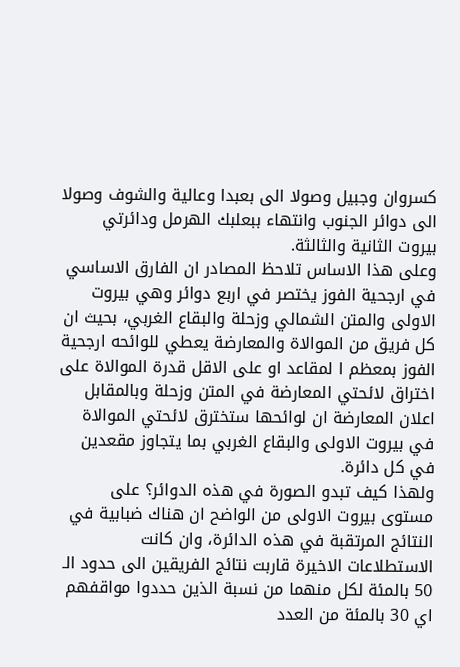كسروان وجبيل وصولا الى بعبدا وعالية والشوف وصولا الى دوائر الجنوب وانتهاء ببعلبك الهرمل ودائرتي بيروت الثانية والثالثة.
وعلى هذا الاساس تلاحظ المصادر ان الفارق الاساسي في ارجحية الفوز يختصر في اربع دوائر وهي بيروت الاولى والمتن الشمالي وزحلة والبقاع الغربي، بحيث ان كل فريق من الموالاة والمعارضة يعطي للوائحه ارجحية الفوز بمعظم ا لمقاعد او على الاقل قدرة الموالاة على اختراق لائحتي المعارضة في المتن وزحلة وبالمقابل اعلان المعارضة ان لوائحها ستخترق لائحتي الموالاة في بيروت الاولى والبقاع الغربي بما يتجاوز مقعدين في كل دائرة.
ولهذا كيف تبدو الصورة في هذه الدوائر؟ على مستوى بيروت الاولى من الواضح ان هناك ضبابية في النتائج المرتقبة في هذه الدائرة، وان كانت الاستطلاعات الاخيرة قاربت نتائج الفريقين الى حدود الـ 50 بالمئة لكل منهما من نسبة الذين حددوا مواقفهم اي 30 بالمئة من العدد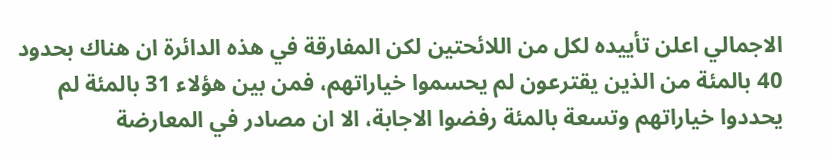الاجمالي اعلن تأييده لكل من اللائحتين لكن المفارقة في هذه الدائرة ان هناك بحدود 40 بالمئة من الذين يقترعون لم يحسموا خياراتهم، فمن بين هؤلاء 31 بالمئة لم يحددوا خياراتهم وتسعة بالمئة رفضوا الاجابة، الا ان مصادر في المعارضة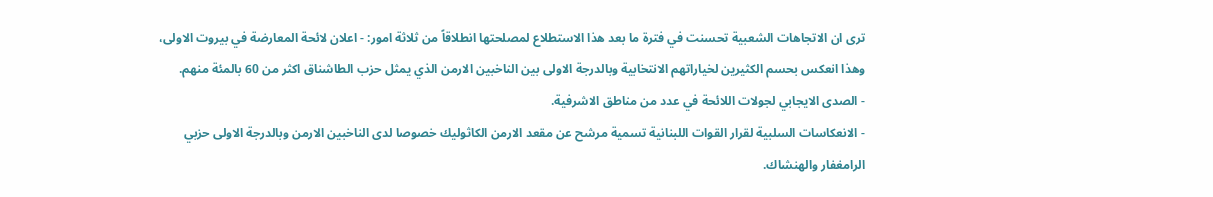ترى ان الاتجاهات الشعبية تحسنت في فترة ما بعد هذا الاستطلاع لمصلحتها انطلاقاً من ثلاثة امور: - اعلان لائحة المعارضة في بيروت الاولى، وهذا انعكس بحسم الكثيرين لخياراتهم الانتخابية وبالدرجة الاولى بين الناخبين الارمن الذي يمثل حزب الطاشناق اكثر من 60 بالمئة منهم.
- الصدى الايجابي لجولات اللائحة في عدد من مناطق الاشرفية.
- الانعكاسات السلبية لقرار القوات اللبنانية تسمية مرشح عن مقعد الارمن الكاثوليك خصوصا لدى الناخبين الارمن وبالدرجة الاولى حزبي الرامغفار والهنشاك.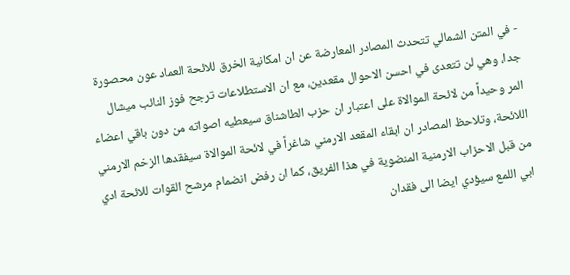- في المتن الشمالي تتحدث المصادر المعارضة عن ان امكانية الخرق للائحة العماد عون محصورة جدا، وهي لن تتعدى في احسن الاحوال مقعدين، مع ان الاستطلاعات ترجح فوز النائب ميشال المر وحيداً من لائحة الموالاة على اعتبار ان حزب الطاشناق سيعطيه اصواته من دون باقي اعضاء اللائحة، وتلاحظ المصادر ان ابقاء المقعد الارمني شاغراً في لائحة الموالاة سيفقدها الزخم الارمني من قبل الاحزاب الارمنية المنضوية في هذا الفريق، كما ان رفض انضمام مرشح القوات للائحة ادي ابي اللمع سيؤدي ايضا الى فقدان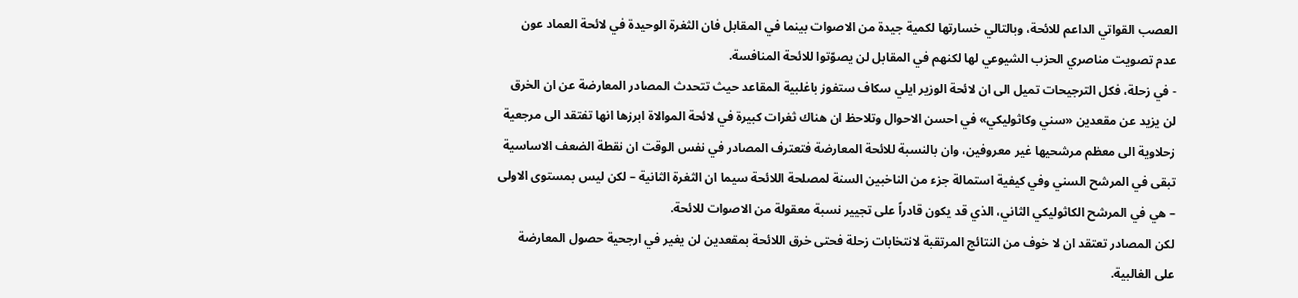العصب القواتي الداعم للائحة، وبالتالي خسارتها لكمية جيدة من الاصوات بينما في المقابل فان الثغرة الوحيدة في لائحة العماد عون عدم تصويت مناصري الحزب الشيوعي لها لكنهم في المقابل لن يصوّتوا للائحة المنافسة.
- في زحلة، فكل الترجيحات تميل الى ان لائحة الوزير ايلي سكاف ستفوز باغلبية المقاعد حيث تتحدث المصادر المعارضة عن ان الخرق لن يزيد عن مقعدين «سني وكاثوليكي» في احسن الاحوال وتلاحظ ان هناك ثغرات كبيرة في لائحة الموالاة ابرزها انها تفتقد الى مرجعية زحلاوية الى معظم مرشحيها غير معروفين، وان بالنسبة للائحة المعارضة فتعترف المصادر في نفس الوقت ان نقطة الضعف الاساسية تبقى في المرشح السني وفي كيفية استمالة جزء من الناخبين السنة لمصلحة اللائحة سيما ان الثغرة الثانية – لكن ليس بمستوى الاولى – هي في المرشح الكاثوليكي الثاني، الذي قد يكون قادراً على تجيير نسبة معقولة من الاصوات للائحة.
لكن المصادر تعتقد ان لا خوف من النتائج المرتقبة لانتخابات زحلة فحتى خرق اللائحة بمقعدين لن يغير في ارجحية حصول المعارضة على الغالبية.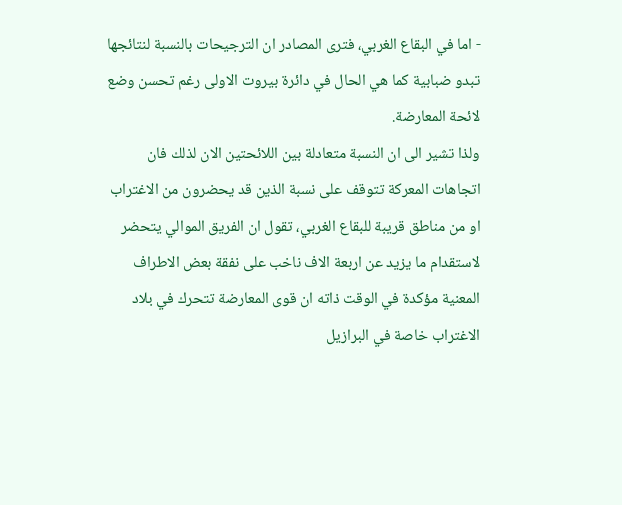- اما في البقاع الغربي، فترى المصادر ان الترجيحات بالنسبة لنتائجها تبدو ضبابية كما هي الحال في دائرة بيروت الاولى رغم تحسن وضع لائحة المعارضة.
ولذا تشير الى ان النسبة متعادلة بين اللائحتين الان لذلك فان اتجاهات المعركة تتوقف على نسبة الذين قد يحضرون من الاغتراب او من مناطق قريبة للبقاع الغربي، تقول ان الفريق الموالي يتحضر لاستقدام ما يزيد عن اربعة الاف ناخب على نفقة بعض الاطراف المعنية مؤكدة في الوقت ذاته ان قوى المعارضة تتحرك في بلاد الاغتراب خاصة في البرازيل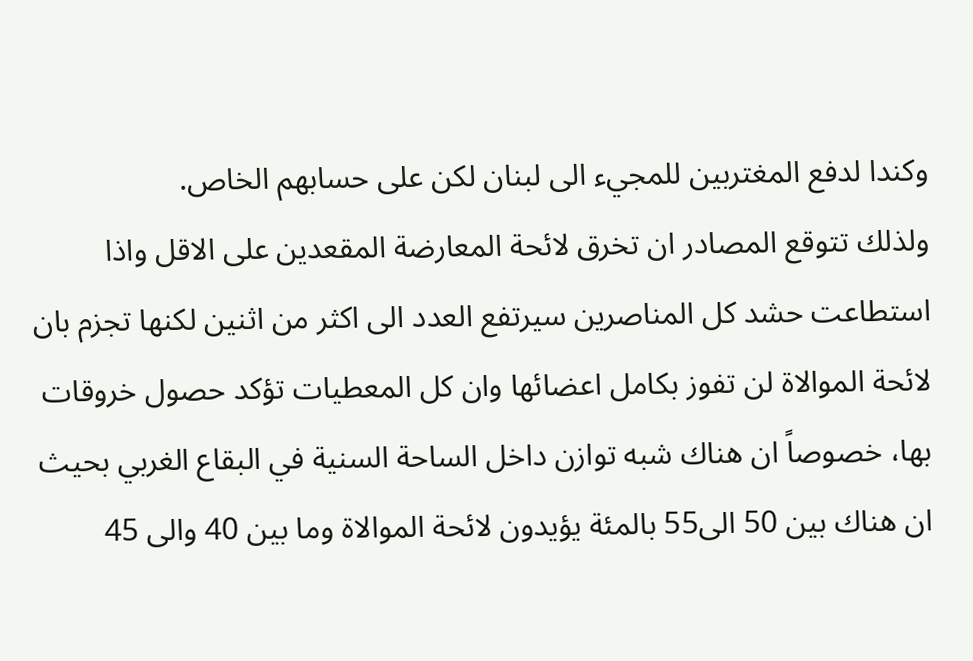وكندا لدفع المغتربين للمجيء الى لبنان لكن على حسابهم الخاص.
ولذلك تتوقع المصادر ان تخرق لائحة المعارضة المقعدين على الاقل واذا استطاعت حشد كل المناصرين سيرتفع العدد الى اكثر من اثنين لكنها تجزم بان لائحة الموالاة لن تفوز بكامل اعضائها وان كل المعطيات تؤكد حصول خروقات بها، خصوصاً ان هناك شبه توازن داخل الساحة السنية في البقاع الغربي بحيث ان هناك بين 50 الى55 بالمئة يؤيدون لائحة الموالاة وما بين 40 والى 45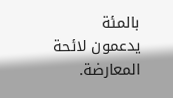بالمئة يدعمون لائحة المعارضة.